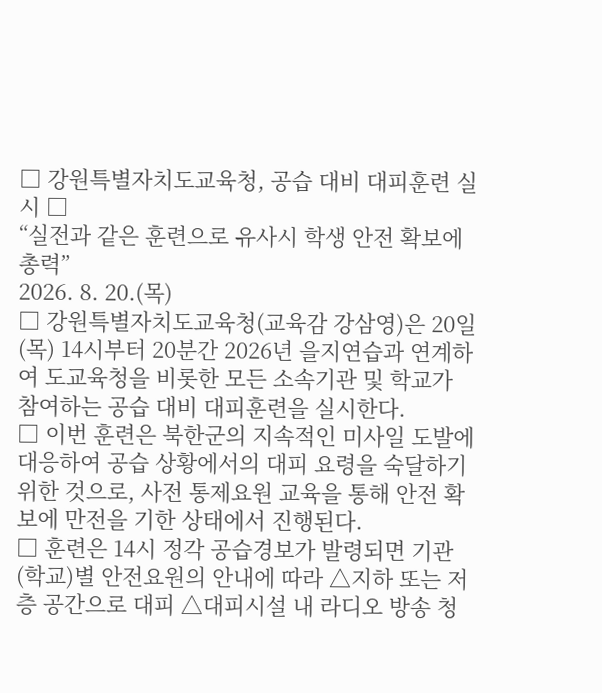□ 강원특별자치도교육청, 공습 대비 대피훈련 실시 □
“실전과 같은 훈련으로 유사시 학생 안전 확보에 총력”
2026. 8. 20.(목)
□ 강원특별자치도교육청(교육감 강삼영)은 20일(목) 14시부터 20분간 2026년 을지연습과 연계하여 도교육청을 비롯한 모든 소속기관 및 학교가 참여하는 공습 대비 대피훈련을 실시한다.
□ 이번 훈련은 북한군의 지속적인 미사일 도발에 대응하여 공습 상황에서의 대피 요령을 숙달하기 위한 것으로, 사전 통제요원 교육을 통해 안전 확보에 만전을 기한 상태에서 진행된다.
□ 훈련은 14시 정각 공습경보가 발령되면 기관(학교)별 안전요원의 안내에 따라 △지하 또는 저층 공간으로 대피 △대피시설 내 라디오 방송 청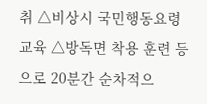취 △비상시 국민행동요령 교육 △방독면 착용 훈련 등으로 20분간 순차적으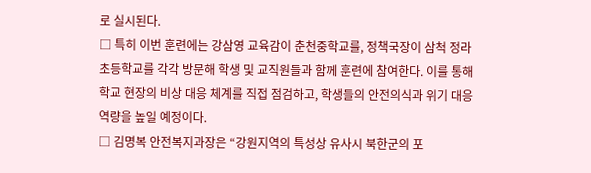로 실시된다.
□ 특히 이번 훈련에는 강삼영 교육감이 춘천중학교를, 정책국장이 삼척 정라초등학교를 각각 방문해 학생 및 교직원들과 함께 훈련에 참여한다. 이를 통해 학교 현장의 비상 대응 체계를 직접 점검하고, 학생들의 안전의식과 위기 대응 역량을 높일 예정이다.
□ 김명복 안전복지과장은 “강원지역의 특성상 유사시 북한군의 포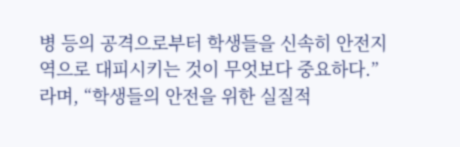병 등의 공격으로부터 학생들을 신속히 안전지역으로 대피시키는 것이 무엇보다 중요하다.”라며, “학생들의 안전을 위한 실질적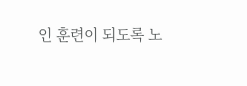인 훈련이 되도록 노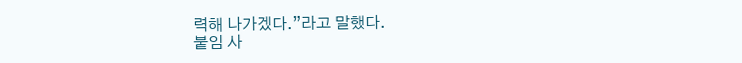력해 나가겠다.”라고 말했다.
붙임 사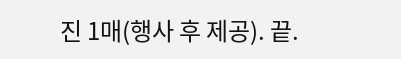진 1매(행사 후 제공). 끝.